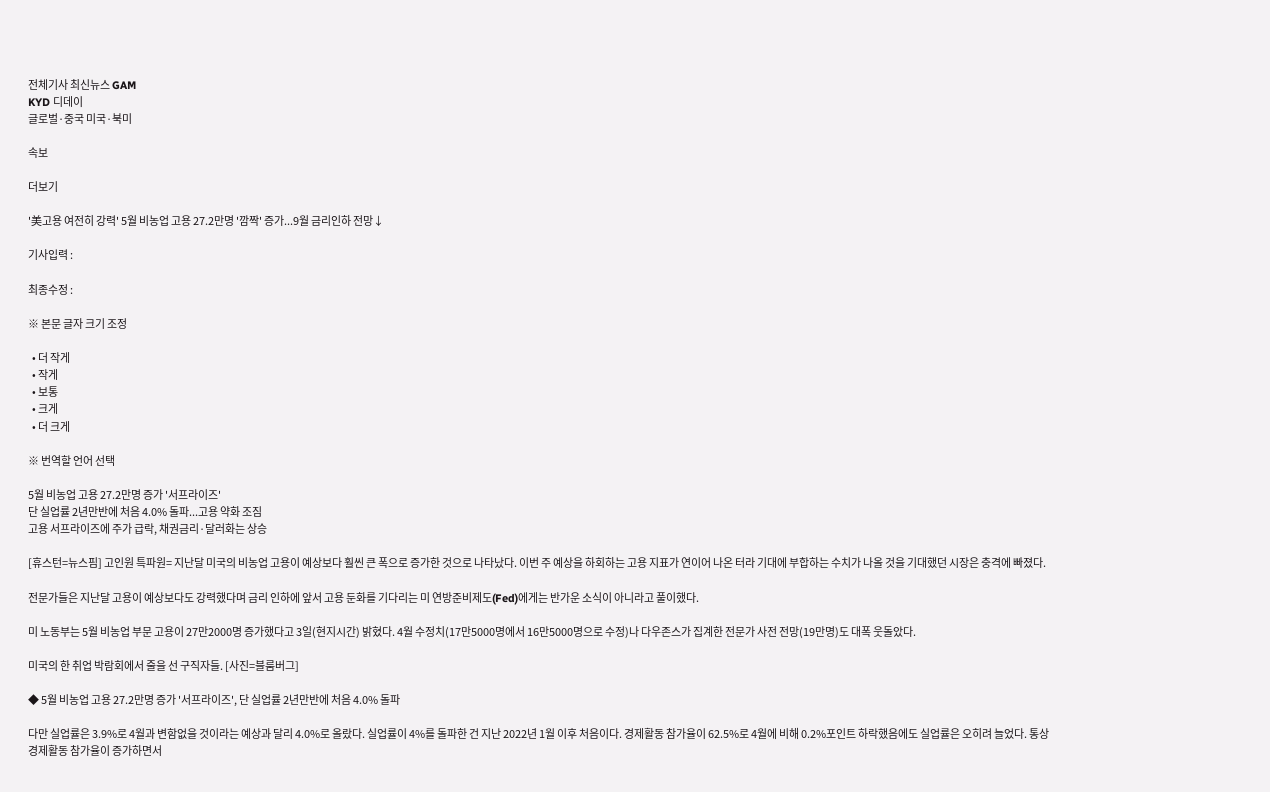전체기사 최신뉴스 GAM
KYD 디데이
글로벌·중국 미국·북미

속보

더보기

'美고용 여전히 강력' 5월 비농업 고용 27.2만명 '깜짝' 증가...9월 금리인하 전망↓

기사입력 :

최종수정 :

※ 본문 글자 크기 조정

  • 더 작게
  • 작게
  • 보통
  • 크게
  • 더 크게

※ 번역할 언어 선택

5월 비농업 고용 27.2만명 증가 '서프라이즈'
단 실업률 2년만반에 처음 4.0% 돌파...고용 약화 조짐
고용 서프라이즈에 주가 급락, 채권금리·달러화는 상승

[휴스턴=뉴스핌] 고인원 특파원= 지난달 미국의 비농업 고용이 예상보다 훨씬 큰 폭으로 증가한 것으로 나타났다. 이번 주 예상을 하회하는 고용 지표가 연이어 나온 터라 기대에 부합하는 수치가 나올 것을 기대했던 시장은 충격에 빠졌다.

전문가들은 지난달 고용이 예상보다도 강력했다며 금리 인하에 앞서 고용 둔화를 기다리는 미 연방준비제도(Fed)에게는 반가운 소식이 아니라고 풀이했다.

미 노동부는 5월 비농업 부문 고용이 27만2000명 증가했다고 3일(현지시간) 밝혔다. 4월 수정치(17만5000명에서 16만5000명으로 수정)나 다우존스가 집계한 전문가 사전 전망(19만명)도 대폭 웃돌았다.

미국의 한 취업 박람회에서 줄을 선 구직자들. [사진=블룸버그]

◆ 5월 비농업 고용 27.2만명 증가 '서프라이즈', 단 실업률 2년만반에 처음 4.0% 돌파

다만 실업률은 3.9%로 4월과 변함없을 것이라는 예상과 달리 4.0%로 올랐다. 실업률이 4%를 돌파한 건 지난 2022년 1월 이후 처음이다. 경제활동 참가율이 62.5%로 4월에 비해 0.2%포인트 하락했음에도 실업률은 오히려 늘었다. 통상 경제활동 참가율이 증가하면서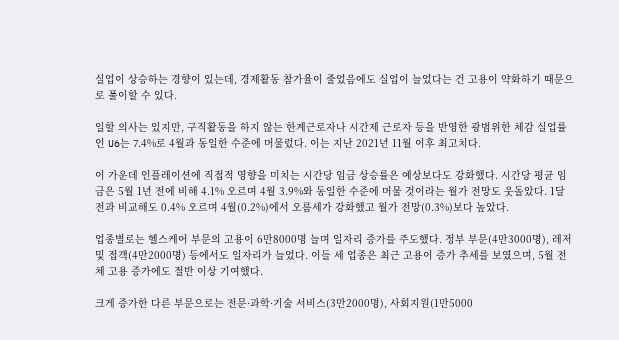실업이 상승하는 경향이 있는데, 경제활동 참가율이 줄었음에도 실업이 늘었다는 건 고용이 약화하기 때문으로 풀이할 수 있다.

일할 의사는 있지만, 구직활동을 하지 않는 한계근로자나 시간제 근로자 등을 반영한 광범위한 체감 실업률인 U6는 7.4%로 4월과 동일한 수준에 머물렀다. 이는 지난 2021년 11월 이후 최고치다.

이 가운데 인플레이션에 직접적 영향을 미치는 시간당 임금 상승률은 예상보다도 강화했다. 시간당 평균 임금은 5월 1년 전에 비해 4.1% 오르며 4월 3.9%와 동일한 수준에 머물 것이라는 월가 전망도 웃돌았다. 1달 전과 비교해도 0.4% 오르며 4월(0.2%)에서 오름세가 강화했고 월가 전망(0.3%)보다 높았다.

업종별로는 헬스케어 부문의 고용이 6만8000명 늘며 일자리 증가를 주도했다. 정부 부문(4만3000명), 레저 및 접객(4만2000명) 등에서도 일자리가 늘었다. 이들 세 업종은 최근 고용이 증가 추세를 보였으며, 5월 전체 고용 증가에도 절반 이상 기여했다.

크게 증가한 다른 부문으로는 전문·과학·기술 서비스(3만2000명), 사회지원(1만5000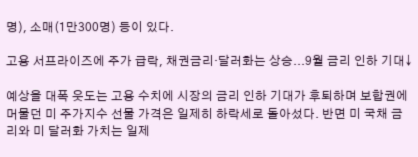명), 소매(1만300명) 등이 있다.

고용 서프라이즈에 주가 급락, 채권금리·달러화는 상승...9월 금리 인하 기대↓

예상을 대폭 웃도는 고용 수치에 시장의 금리 인하 기대가 후퇴하며 보합권에 머물던 미 주가지수 선물 가격은 일제히 하락세로 돌아섰다. 반면 미 국채 금리와 미 달러화 가치는 일제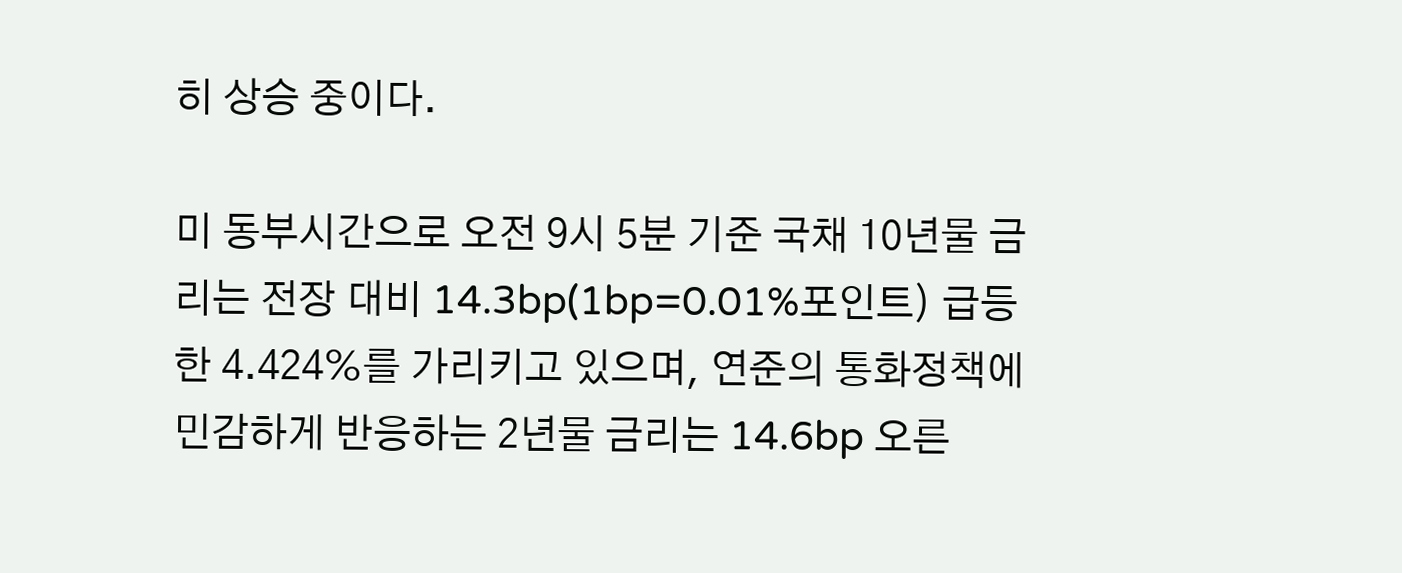히 상승 중이다.

미 동부시간으로 오전 9시 5분 기준 국채 10년물 금리는 전장 대비 14.3bp(1bp=0.01%포인트) 급등한 4.424%를 가리키고 있으며, 연준의 통화정책에 민감하게 반응하는 2년물 금리는 14.6bp 오른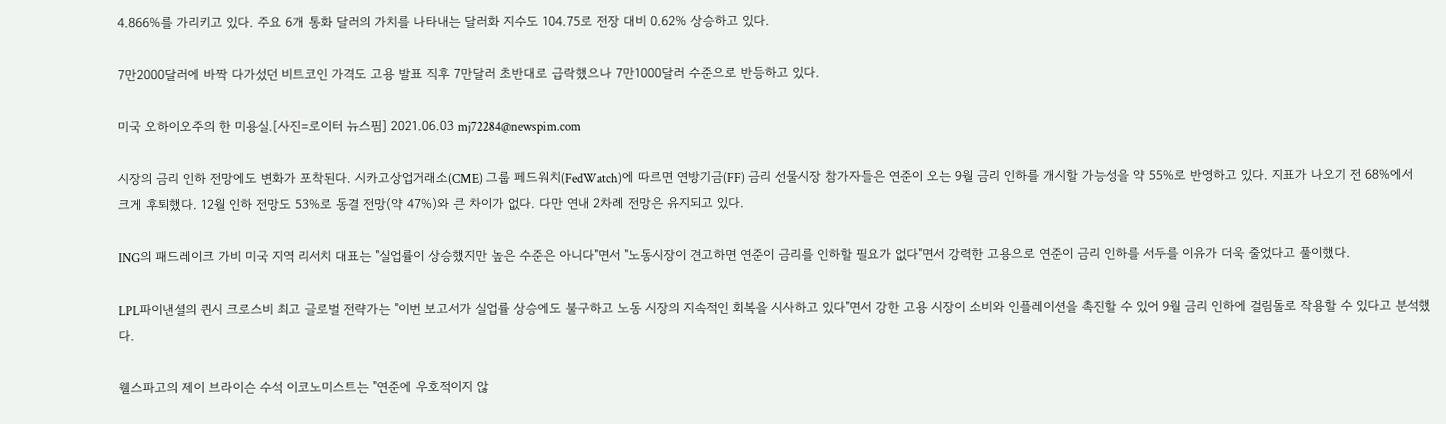4.866%를 가리키고 있다. 주요 6개 통화 달러의 가치를 나타내는 달러화 지수도 104.75로 전장 대비 0.62% 상승하고 있다.

7만2000달러에 바짝 다가섰던 비트코인 가격도 고용 발표 직후 7만달러 초반대로 급락했으나 7만1000달러 수준으로 반등하고 있다.

미국 오하이오주의 한 미용실.[사진=로이터 뉴스핌] 2021.06.03 mj72284@newspim.com

시장의 금리 인하 전망에도 변화가 포착된다. 시카고상업거래소(CME) 그룹 페드워치(FedWatch)에 따르면 연방기금(FF) 금리 선물시장 참가자들은 연준이 오는 9월 금리 인하를 개시할 가능성을 약 55%로 반영하고 있다. 지표가 나오기 전 68%에서 크게 후퇴했다. 12월 인하 전망도 53%로 동결 전망(약 47%)와 큰 차이가 없다. 다만 연내 2차례 전망은 유지되고 있다.

ING의 패드레이크 가비 미국 지역 리서치 대표는 "실업률이 상승했지만 높은 수준은 아니다"면서 "노동시장이 견고하면 연준이 금리를 인하할 필요가 없다"면서 강력한 고용으로 연준이 금리 인하를 서두를 이유가 더욱 줄었다고 풀이했다.

LPL파이낸셜의 퀸시 크로스비 최고 글로벌 전략가는 "이번 보고서가 실업률 상승에도 불구하고 노동 시장의 지속적인 회복을 시사하고 있다"면서 강한 고용 시장이 소비와 인플레이션을 촉진할 수 있어 9월 금리 인하에 걸림돌로 작용할 수 있다고 분석했다.

웰스파고의 제이 브라이슨 수석 이코노미스트는 "연준에 우호적이지 않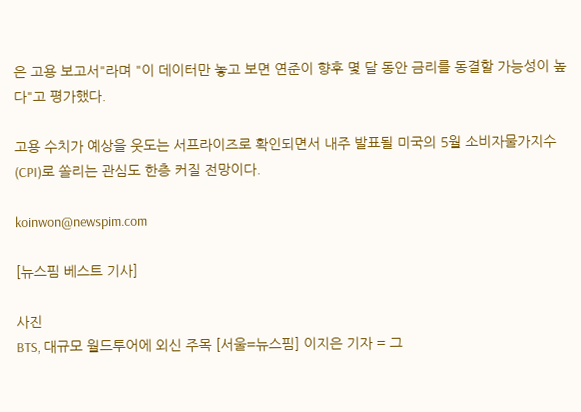은 고용 보고서"라며 "이 데이터만 놓고 보면 연준이 향후 몇 달 동안 금리를 동결할 가능성이 높다"고 평가했다.

고용 수치가 예상을 웃도는 서프라이즈로 확인되면서 내주 발표될 미국의 5월 소비자물가지수(CPI)로 쏠리는 관심도 한층 커질 전망이다.

koinwon@newspim.com

[뉴스핌 베스트 기사]

사진
BTS, 대규모 월드투어에 외신 주목 [서울=뉴스핌] 이지은 기자 = 그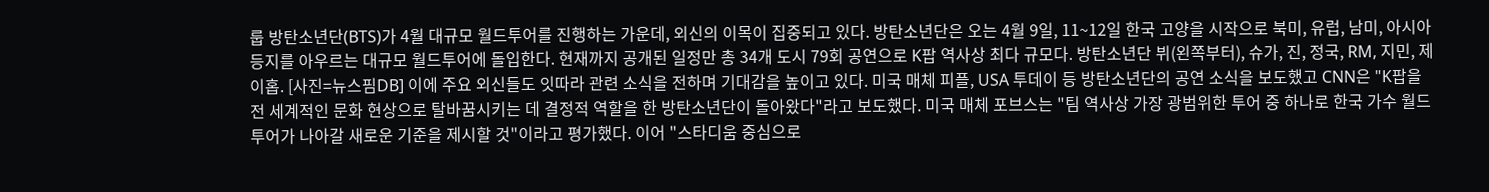룹 방탄소년단(BTS)가 4월 대규모 월드투어를 진행하는 가운데, 외신의 이목이 집중되고 있다. 방탄소년단은 오는 4월 9일, 11~12일 한국 고양을 시작으로 북미, 유럽, 남미, 아시아 등지를 아우르는 대규모 월드투어에 돌입한다. 현재까지 공개된 일정만 총 34개 도시 79회 공연으로 K팝 역사상 최다 규모다. 방탄소년단 뷔(왼쪽부터), 슈가, 진, 정국, RM, 지민, 제이홉. [사진=뉴스핌DB] 이에 주요 외신들도 잇따라 관련 소식을 전하며 기대감을 높이고 있다. 미국 매체 피플, USA 투데이 등 방탄소년단의 공연 소식을 보도했고 CNN은 "K팝을 전 세계적인 문화 현상으로 탈바꿈시키는 데 결정적 역할을 한 방탄소년단이 돌아왔다"라고 보도했다. 미국 매체 포브스는 "팀 역사상 가장 광범위한 투어 중 하나로 한국 가수 월드투어가 나아갈 새로운 기준을 제시할 것"이라고 평가했다. 이어 "스타디움 중심으로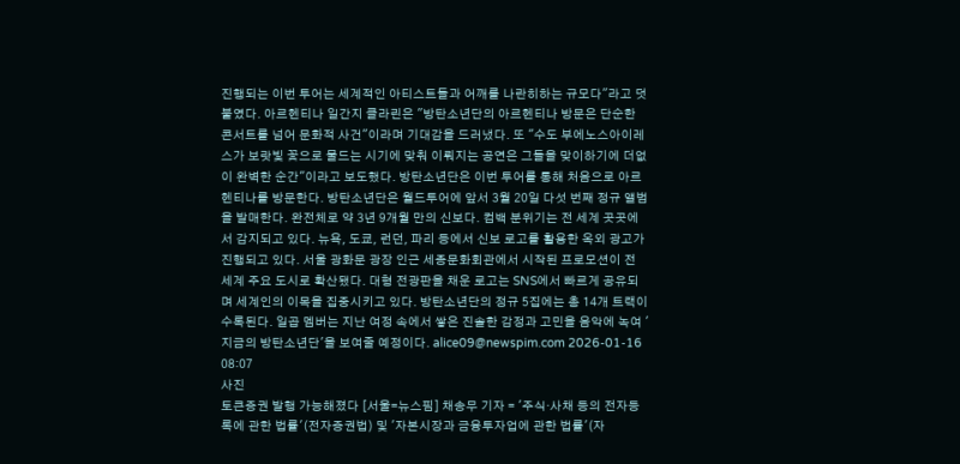진행되는 이번 투어는 세계적인 아티스트들과 어깨를 나란히하는 규모다"라고 덧붙였다. 아르헨티나 일간지 클라린은 "방탄소년단의 아르헨티나 방문은 단순한 콘서트를 넘어 문화적 사건"이라며 기대감을 드러냈다. 또 "수도 부에노스아이레스가 보랏빛 꽃으로 물드는 시기에 맞춰 이뤄지는 공연은 그들을 맞이하기에 더없이 완벽한 순간"이라고 보도했다. 방탄소년단은 이번 투어를 통해 처음으로 아르헨티나를 방문한다. 방탄소년단은 월드투어에 앞서 3월 20일 다섯 번째 정규 앨범을 발매한다. 완전체로 약 3년 9개월 만의 신보다. 컴백 분위기는 전 세계 곳곳에서 감지되고 있다. 뉴욕, 도쿄, 런던, 파리 등에서 신보 로고를 활용한 옥외 광고가 진행되고 있다. 서울 광화문 광장 인근 세종문화회관에서 시작된 프로모션이 전 세계 주요 도시로 확산됐다. 대형 전광판을 채운 로고는 SNS에서 빠르게 공유되며 세계인의 이목을 집중시키고 있다. 방탄소년단의 정규 5집에는 총 14개 트랙이 수록된다. 일곱 멤버는 지난 여정 속에서 쌓은 진솔한 감정과 고민을 음악에 녹여 '지금의 방탄소년단'을 보여줄 예정이다. alice09@newspim.com 2026-01-16 08:07
사진
토큰증권 발행 가능해졌다 [서울=뉴스핌] 채송무 기자 = '주식·사채 등의 전자등록에 관한 법률'(전자증권법) 및 '자본시장과 금융투자업에 관한 법률'(자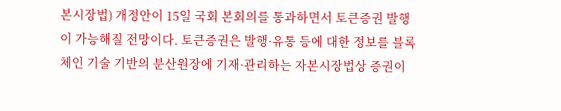본시장법) 개정안이 15일 국회 본회의를 통과하면서 토큰증권 발행이 가능해질 전망이다. 토큰증권은 발행·유통 등에 대한 정보를 블록체인 기술 기반의 분산원장에 기재·관리하는 자본시장법상 증권이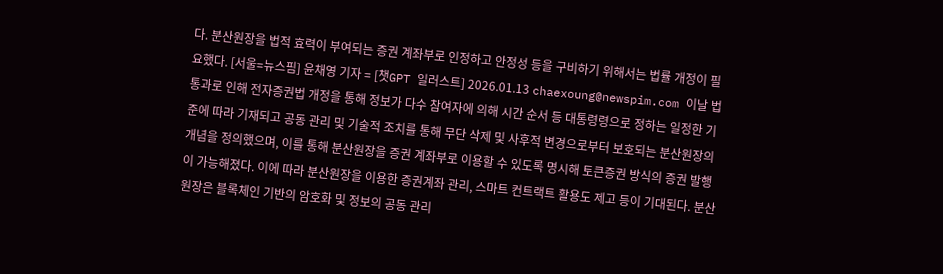다. 분산원장을 법적 효력이 부여되는 증권 계좌부로 인정하고 안정성 등을 구비하기 위해서는 법률 개정이 필요했다. [서울=뉴스핌] 윤채영 기자 = [챗GPT 일러스트] 2026.01.13 chaexoung@newspim.com 이날 법 통과로 인해 전자증권법 개정을 통해 정보가 다수 참여자에 의해 시간 순서 등 대통령령으로 정하는 일정한 기준에 따라 기재되고 공동 관리 및 기술적 조치를 통해 무단 삭제 및 사후적 변경으로부터 보호되는 분산원장의 개념을 정의했으며, 이를 통해 분산원장을 증권 계좌부로 이용할 수 있도록 명시해 토큰증권 방식의 증권 발행이 가능해졌다. 이에 따라 분산원장을 이용한 증권계좌 관리, 스마트 컨트랙트 활용도 제고 등이 기대된다. 분산원장은 블록체인 기반의 암호화 및 정보의 공동 관리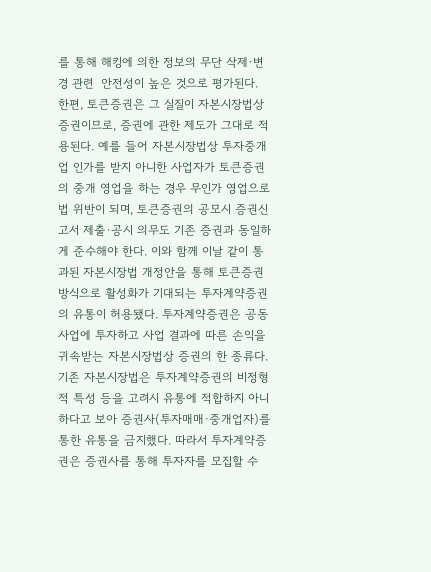를 통해 해킹에 의한 정보의 무단 삭제·변경 관련  안전성이 높은 것으로 평가된다. 한편, 토큰증권은 그 실질이 자본시장법상 증권이므로, 증권에 관한 제도가 그대로 적용된다. 예를 들어 자본시장법상 투자중개업 인가를 받지 아니한 사업자가 토큰증권의 중개 영업을 하는 경우 무인가 영업으로 법 위반이 되며, 토큰증권의 공모시 증권신고서 제출·공시 의무도 기존 증권과 동일하게 준수해야 한다. 이와 함께 이날 같이 통과된 자본시장법 개정안을 통해 토큰증권 방식으로 활성화가 기대되는 투자계약증권의 유통이 허용됐다. 투자계약증권은 공동사업에 투자하고 사업 결과에 따른 손익을 귀속받는 자본시장법상 증권의 한 종류다. 기존 자본시장법은 투자계약증권의 비정형적 특성 등을 고려시 유통에 적합하지 아니하다고 보아 증권사(투자매매·중개업자)를 통한 유통을 금지했다. 따라서 투자계약증권은 증권사를 통해 투자자를 모집할 수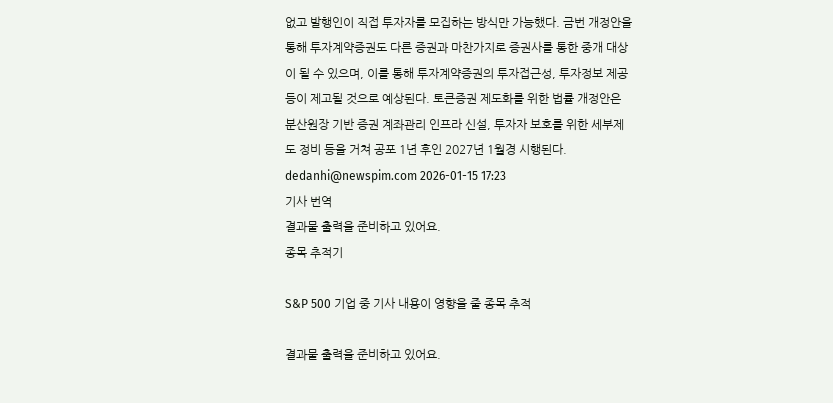없고 발행인이 직접 투자자를 모집하는 방식만 가능했다. 금번 개정안을 통해 투자계약증권도 다른 증권과 마찬가지로 증권사를 통한 중개 대상이 될 수 있으며, 이를 통해 투자계약증권의 투자접근성, 투자정보 제공 등이 제고될 것으로 예상된다. 토큰증권 제도화를 위한 법률 개정안은 분산원장 기반 증권 계좌관리 인프라 신설, 투자자 보호를 위한 세부제도 정비 등을 거쳐 공포 1년 후인 2027년 1월경 시행된다. dedanhi@newspim.com 2026-01-15 17:23
기사 번역
결과물 출력을 준비하고 있어요.
종목 추적기

S&P 500 기업 중 기사 내용이 영향을 줄 종목 추적

결과물 출력을 준비하고 있어요.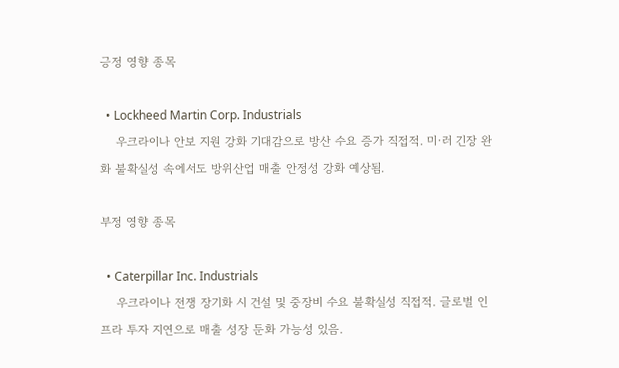긍정 영향 종목

  • Lockheed Martin Corp. Industrials
    우크라이나 안보 지원 강화 기대감으로 방산 수요 증가 직접적. 미·러 긴장 완화 불확실성 속에서도 방위산업 매출 안정성 강화 예상됨.

부정 영향 종목

  • Caterpillar Inc. Industrials
    우크라이나 전쟁 장기화 시 건설 및 중장비 수요 불확실성 직접적. 글로벌 인프라 투자 지연으로 매출 성장 둔화 가능성 있음.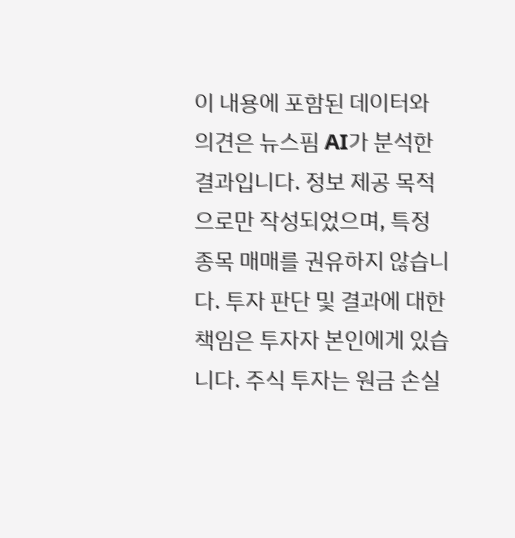이 내용에 포함된 데이터와 의견은 뉴스핌 AI가 분석한 결과입니다. 정보 제공 목적으로만 작성되었으며, 특정 종목 매매를 권유하지 않습니다. 투자 판단 및 결과에 대한 책임은 투자자 본인에게 있습니다. 주식 투자는 원금 손실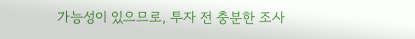가능성이 있으므로, 투자 전 충분한 조사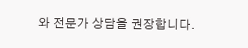와 전문가 상담을 권장합니다.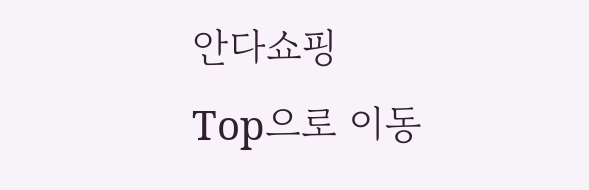안다쇼핑
Top으로 이동